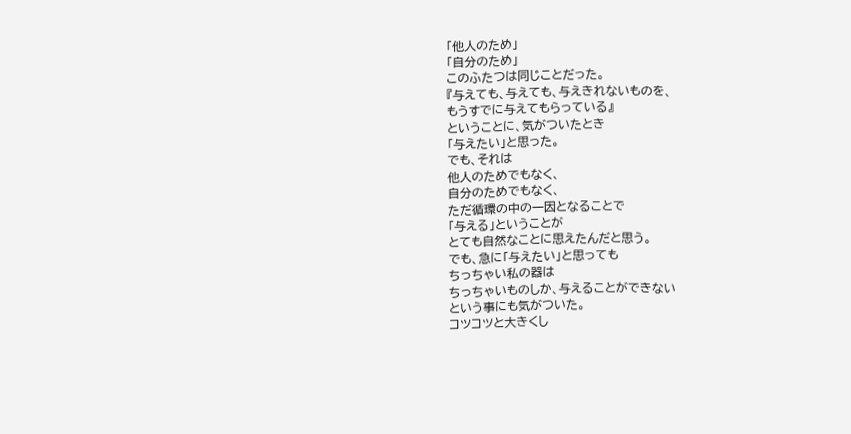「他人のため」
「自分のため」
このふたつは同じことだった。
『与えても、与えても、与えきれないものを、
もうすでに与えてもらっている』
ということに、気がついたとき
「与えたい」と思った。
でも、それは
他人のためでもなく、
自分のためでもなく、
ただ循環の中の一因となることで
「与える」ということが
とても自然なことに思えたんだと思う。
でも、急に「与えたい」と思っても
ちっちゃい私の器は
ちっちゃいものしか、与えることができない
という事にも気がついた。
コツコツと大きくし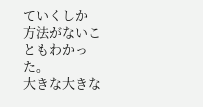ていくしか
方法がないこともわかった。
大きな大きな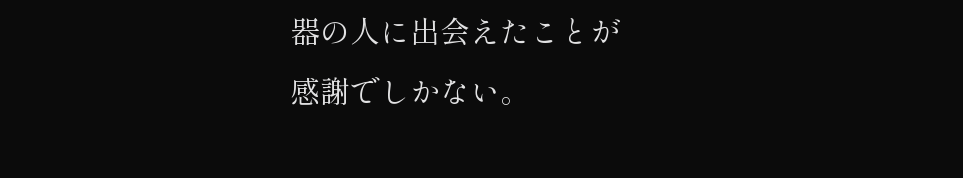器の人に出会えたことが
感謝でしかない。